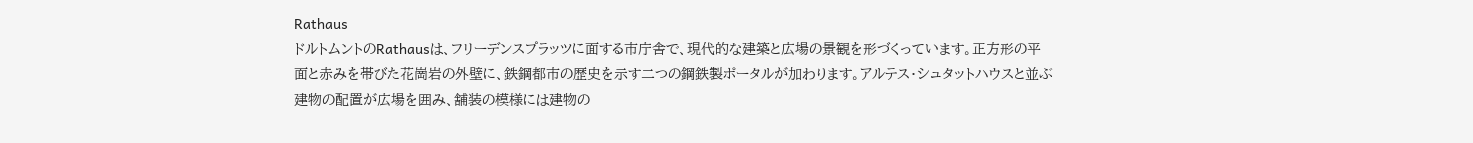Rathaus
ドルトムントのRathausは、フリーデンスプラッツに面する市庁舎で、現代的な建築と広場の景観を形づくっています。正方形の平面と赤みを帯びた花崗岩の外壁に、鉄鋼都市の歴史を示す二つの鋼鉄製ポータルが加わります。アルテス・シュタットハウスと並ぶ建物の配置が広場を囲み、舗装の模様には建物の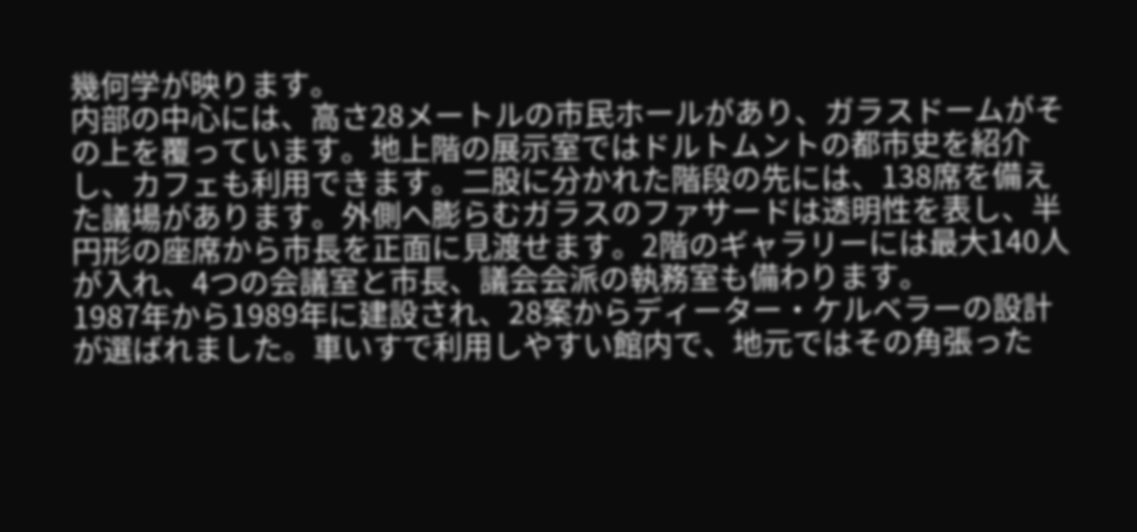幾何学が映ります。
内部の中心には、高さ28メートルの市民ホールがあり、ガラスドームがその上を覆っています。地上階の展示室ではドルトムントの都市史を紹介し、カフェも利用できます。二股に分かれた階段の先には、138席を備えた議場があります。外側へ膨らむガラスのファサードは透明性を表し、半円形の座席から市長を正面に見渡せます。2階のギャラリーには最大140人が入れ、4つの会議室と市長、議会会派の執務室も備わります。
1987年から1989年に建設され、28案からディーター・ケルベラーの設計が選ばれました。車いすで利用しやすい館内で、地元ではその角張った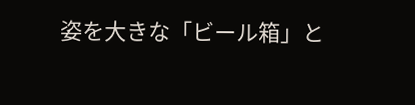姿を大きな「ビール箱」と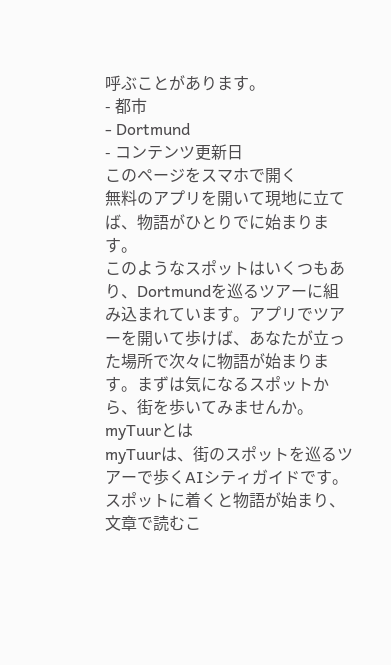呼ぶことがあります。
- 都市
- Dortmund
- コンテンツ更新日
このページをスマホで開く
無料のアプリを開いて現地に立てば、物語がひとりでに始まります。
このようなスポットはいくつもあり、Dortmundを巡るツアーに組み込まれています。アプリでツアーを開いて歩けば、あなたが立った場所で次々に物語が始まります。まずは気になるスポットから、街を歩いてみませんか。
myTuurとは
myTuurは、街のスポットを巡るツアーで歩くAIシティガイドです。スポットに着くと物語が始まり、文章で読むこ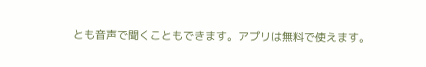とも音声で聞くこともできます。アプリは無料で使えます。